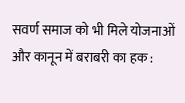सवर्ण समाज को भी मिले योजनाओं और कानून में बराबरी का हक :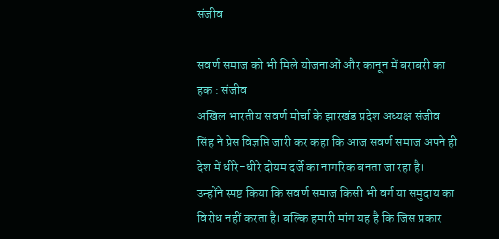संजीव

सवर्ण समाज को भी मिले योजनाओं और कानून में बराबरी का हक : संजीव
अखिल भारतीय सवर्ण मोर्चा के झारखंड प्रदेश अध्यक्ष संजीव सिंह ने प्रेस विज्ञप्ति जारी कर कहा कि आज सवर्ण समाज अपने ही देश में धीरे-धीरे दोयम दर्जे का नागरिक बनता जा रहा है।
उन्होंने स्पष्ट किया कि सवर्ण समाज किसी भी वर्ग या समुदाय का विरोध नहीं करता है। बल्कि हमारी मांग यह है कि जिस प्रकार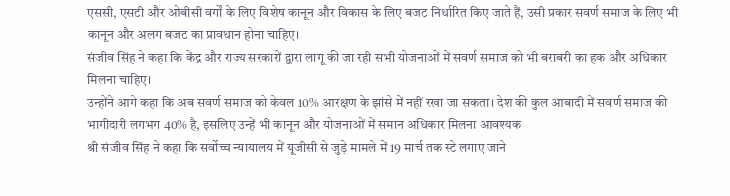एससी, एसटी और ओबीसी वर्गों के लिए विशेष कानून और विकास के लिए बजट निर्धारित किए जाते हैं, उसी प्रकार सवर्ण समाज के लिए भी कानून और अलग बजट का प्रावधान होना चाहिए।
संजीव सिंह ने कहा कि केंद्र और राज्य सरकारों द्वारा लागू की जा रही सभी योजनाओं में सवर्ण समाज को भी बराबरी का हक और अधिकार मिलना चाहिए।
उन्होंने आगे कहा कि अब सवर्ण समाज को केवल 10% आरक्षण के झांसे में नहीं रखा जा सकता। देश की कुल आबादी में सवर्ण समाज की भागीदारी लगभग 40% है, इसलिए उन्हें भी कानून और योजनाओं में समान अधिकार मिलना आवश्यक
श्री संजीव सिंह ने कहा कि सर्वोच्च न्यायालय में यूजीसी से जुड़े मामले में 19 मार्च तक स्टे लगाए जाने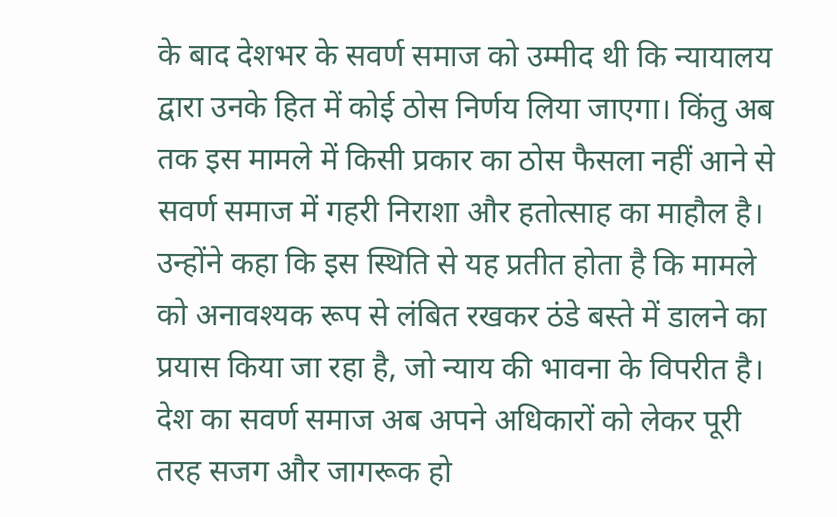के बाद देशभर के सवर्ण समाज को उम्मीद थी कि न्यायालय द्वारा उनके हित में कोई ठोस निर्णय लिया जाएगा। किंतु अब तक इस मामले में किसी प्रकार का ठोस फैसला नहीं आने से सवर्ण समाज में गहरी निराशा और हतोत्साह का माहौल है।
उन्होंने कहा कि इस स्थिति से यह प्रतीत होता है कि मामले को अनावश्यक रूप से लंबित रखकर ठंडे बस्ते में डालने का प्रयास किया जा रहा है, जो न्याय की भावना के विपरीत है। देश का सवर्ण समाज अब अपने अधिकारों को लेकर पूरी तरह सजग और जागरूक हो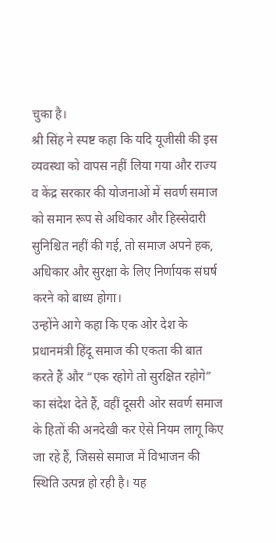चुका है।
श्री सिंह ने स्पष्ट कहा कि यदि यूजीसी की इस व्यवस्था को वापस नहीं लिया गया और राज्य व केंद्र सरकार की योजनाओं में सवर्ण समाज को समान रूप से अधिकार और हिस्सेदारी सुनिश्चित नहीं की गई, तो समाज अपने हक, अधिकार और सुरक्षा के लिए निर्णायक संघर्ष करने को बाध्य होगा।
उन्होंने आगे कहा कि एक ओर देश के प्रधानमंत्री हिंदू समाज की एकता की बात करते हैं और “एक रहोगे तो सुरक्षित रहोगे” का संदेश देते हैं, वहीं दूसरी ओर सवर्ण समाज के हितों की अनदेखी कर ऐसे नियम लागू किए जा रहे हैं, जिससे समाज में विभाजन की स्थिति उत्पन्न हो रही है। यह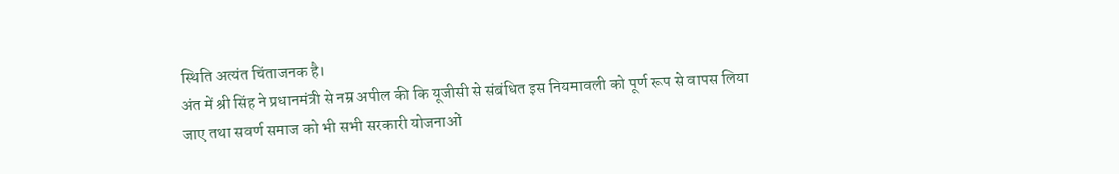स्थिति अत्यंत चिंताजनक है।
अंत में श्री सिंह ने प्रधानमंत्री से नम्र अपील की कि यूजीसी से संबंधित इस नियमावली को पूर्ण रूप से वापस लिया जाए तथा सवर्ण समाज को भी सभी सरकारी योजनाओं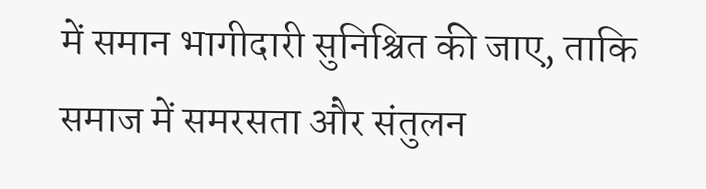में समान भागीदारी सुनिश्चित की जाए, ताकि समाज में समरसता और संतुलन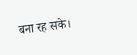बना रह सके।